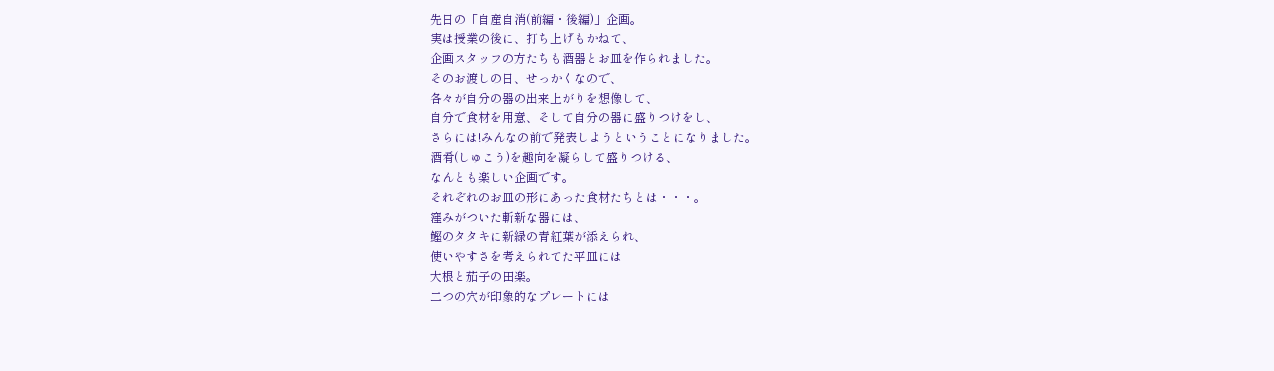先日の「自産自消(前編・後編)」企画。
実は授業の後に、打ち上げもかねて、
企画スタッフの方たちも酒器とお皿を作られました。
そのお渡しの日、せっかくなので、
各々が自分の器の出来上がりを想像して、
自分で食材を用意、そして自分の器に盛りつけをし、
さらには!みんなの前で発表しようということになりました。
酒肴(しゅこう)を趣向を凝らして盛りつける、
なんとも楽しい企画です。
それぞれのお皿の形にあった食材たちとは・・・。
窪みがついた斬新な器には、
鰹のタタキに新緑の青紅葉が添えられ、
使いやすさを考えられてた平皿には
大根と茄子の田楽。
二つの穴が印象的なプレートには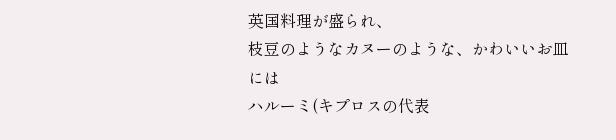英国料理が盛られ、
枝豆のようなカヌーのような、かわいいお皿には
ハルーミ(キプロスの代表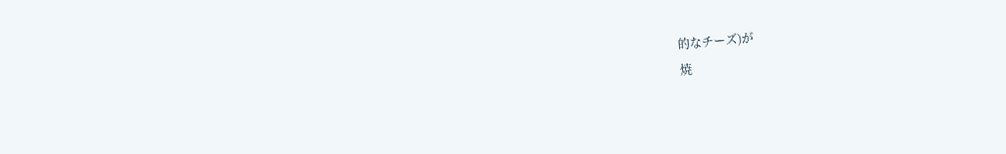的なチーズ)が
焼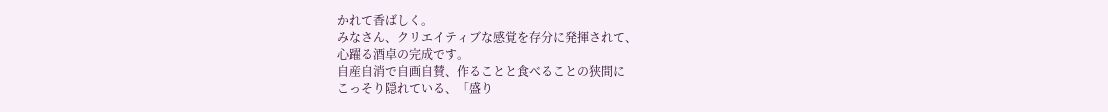かれて香ばしく。
みなさん、クリエイティブな感覚を存分に発揮されて、
心躍る酒卓の完成です。
自産自消で自画自賛、作ることと食べることの狭間に
こっそり隠れている、「盛り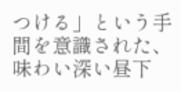つける」という手間を意識された、
味わい深い昼下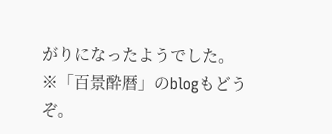がりになったようでした。
※「百景酔暦」のblogもどうぞ。